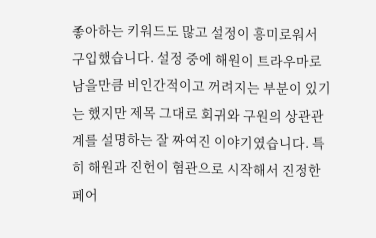좋아하는 키워드도 많고 설정이 흥미로워서 구입했습니다. 설정 중에 해원이 트라우마로 남을만큼 비인간적이고 꺼려지는 부분이 있기는 했지만 제목 그대로 회귀와 구원의 상관관계를 설명하는 잘 짜여진 이야기였습니다. 특히 해원과 진헌이 혐관으로 시작해서 진정한 페어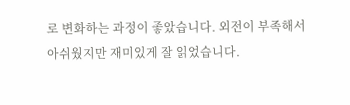로 변화하는 과정이 좋았습니다. 외전이 부족해서 아쉬웠지만 재미있게 잘 읽었습니다.